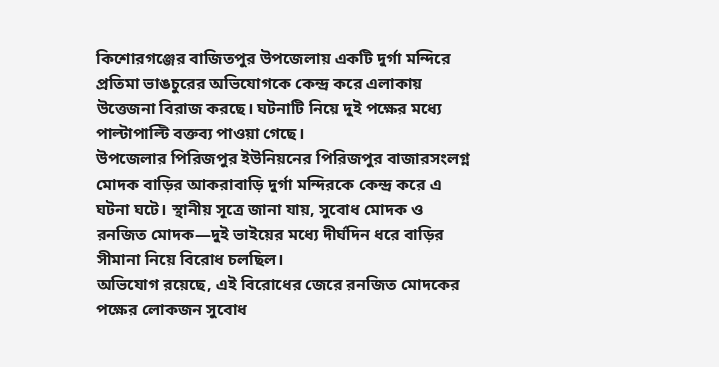কিশোরগঞ্জের বাজিতপুর উপজেলায় একটি দুর্গা মন্দিরে প্রতিমা ভাঙচুরের অভিযোগকে কেন্দ্র করে এলাকায় উত্তেজনা বিরাজ করছে। ঘটনাটি নিয়ে দুই পক্ষের মধ্যে পাল্টাপাল্টি বক্তব্য পাওয়া গেছে।
উপজেলার পিরিজপুর ইউনিয়নের পিরিজপুর বাজারসংলগ্ন মোদক বাড়ির আকরাবাড়ি দুর্গা মন্দিরকে কেন্দ্র করে এ ঘটনা ঘটে। স্থানীয় সূত্রে জানা যায়, সুবোধ মোদক ও রনজিত মোদক—দুই ভাইয়ের মধ্যে দীর্ঘদিন ধরে বাড়ির সীমানা নিয়ে বিরোধ চলছিল।
অভিযোগ রয়েছে, এই বিরোধের জেরে রনজিত মোদকের পক্ষের লোকজন সুবোধ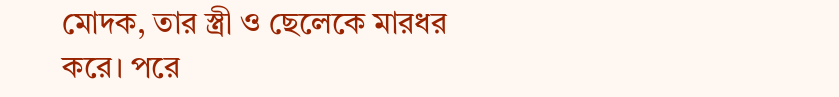মোদক, তার স্ত্রী ও ছেলেকে মারধর করে। পরে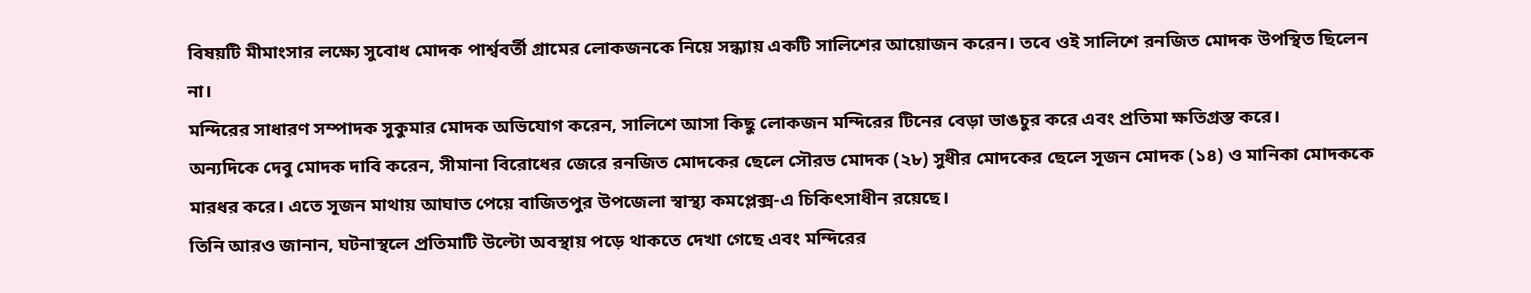বিষয়টি মীমাংসার লক্ষ্যে সুবোধ মোদক পার্শ্ববর্তী গ্রামের লোকজনকে নিয়ে সন্ধ্যায় একটি সালিশের আয়োজন করেন। তবে ওই সালিশে রনজিত মোদক উপস্থিত ছিলেন না।
মন্দিরের সাধারণ সম্পাদক সুকুমার মোদক অভিযোগ করেন, সালিশে আসা কিছু লোকজন মন্দিরের টিনের বেড়া ভাঙচুর করে এবং প্রতিমা ক্ষতিগ্রস্ত করে।
অন্যদিকে দেবু মোদক দাবি করেন, সীমানা বিরোধের জেরে রনজিত মোদকের ছেলে সৌরভ মোদক (২৮) সুধীর মোদকের ছেলে সূজন মোদক (১৪) ও মানিকা মোদককে মারধর করে। এতে সূজন মাথায় আঘাত পেয়ে বাজিতপুর উপজেলা স্বাস্থ্য কমপ্লেক্স-এ চিকিৎসাধীন রয়েছে।
তিনি আরও জানান, ঘটনাস্থলে প্রতিমাটি উল্টো অবস্থায় পড়ে থাকতে দেখা গেছে এবং মন্দিরের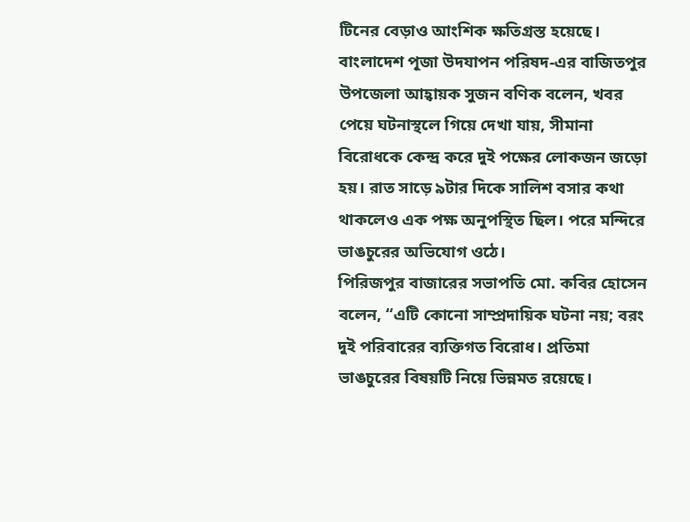টিনের বেড়াও আংশিক ক্ষতিগ্রস্ত হয়েছে।
বাংলাদেশ পূজা উদযাপন পরিষদ-এর বাজিতপুর উপজেলা আহ্বায়ক সুজন বণিক বলেন, খবর পেয়ে ঘটনাস্থলে গিয়ে দেখা যায়, সীমানা বিরোধকে কেন্দ্র করে দুই পক্ষের লোকজন জড়ো হয়। রাত সাড়ে ৯টার দিকে সালিশ বসার কথা থাকলেও এক পক্ষ অনুপস্থিত ছিল। পরে মন্দিরে ভাঙচুরের অভিযোগ ওঠে।
পিরিজপুর বাজারের সভাপতি মো. কবির হোসেন বলেন, “এটি কোনো সাম্প্রদায়িক ঘটনা নয়; বরং দুই পরিবারের ব্যক্তিগত বিরোধ। প্রতিমা ভাঙচুরের বিষয়টি নিয়ে ভিন্নমত রয়েছে।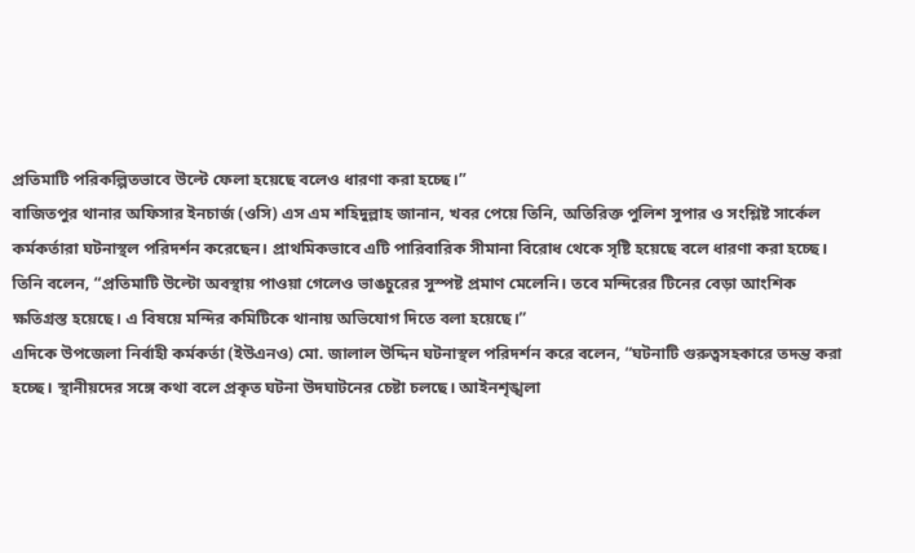প্রতিমাটি পরিকল্পিতভাবে উল্টে ফেলা হয়েছে বলেও ধারণা করা হচ্ছে।”
বাজিতপুর থানার অফিসার ইনচার্জ (ওসি) এস এম শহিদুল্লাহ জানান, খবর পেয়ে তিনি, অতিরিক্ত পুলিশ সুপার ও সংশ্লিষ্ট সার্কেল কর্মকর্তারা ঘটনাস্থল পরিদর্শন করেছেন। প্রাথমিকভাবে এটি পারিবারিক সীমানা বিরোধ থেকে সৃষ্টি হয়েছে বলে ধারণা করা হচ্ছে।
তিনি বলেন, “প্রতিমাটি উল্টো অবস্থায় পাওয়া গেলেও ভাঙচুরের সুস্পষ্ট প্রমাণ মেলেনি। তবে মন্দিরের টিনের বেড়া আংশিক ক্ষতিগ্রস্ত হয়েছে। এ বিষয়ে মন্দির কমিটিকে থানায় অভিযোগ দিতে বলা হয়েছে।”
এদিকে উপজেলা নির্বাহী কর্মকর্তা (ইউএনও) মো. জালাল উদ্দিন ঘটনাস্থল পরিদর্শন করে বলেন, “ঘটনাটি গুরুত্বসহকারে তদন্ত করা হচ্ছে। স্থানীয়দের সঙ্গে কথা বলে প্রকৃত ঘটনা উদঘাটনের চেষ্টা চলছে। আইনশৃঙ্খলা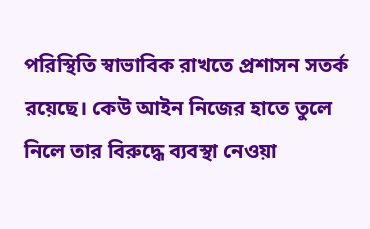পরিস্থিতি স্বাভাবিক রাখতে প্রশাসন সতর্ক রয়েছে। কেউ আইন নিজের হাতে তুলে নিলে তার বিরুদ্ধে ব্যবস্থা নেওয়া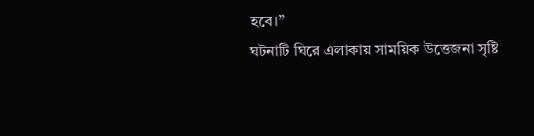হবে।”
ঘটনাটি ঘিরে এলাকায় সাময়িক উত্তেজনা সৃষ্টি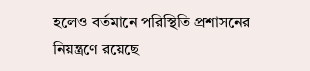হলেও বর্তমানে পরিস্থিতি প্রশাসনের নিয়ন্ত্রণে রয়েছে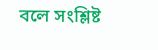বলে সংশ্লিষ্ট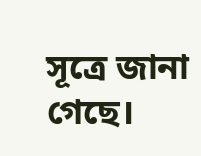সূত্রে জানা গেছে।